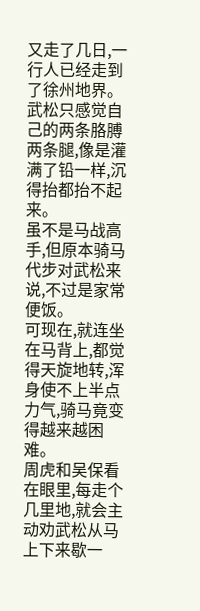又走了几日,一行人已经走到了徐州地界。
武松只感觉自己的两条胳膊两条腿,像是灌满了铅一样,沉得抬都抬不起来。
虽不是马战高手,但原本骑马代步对武松来说,不过是家常便饭。
可现在,就连坐在马背上,都觉得天旋地转,浑身使不上半点力气,骑马竟变得越来越困难。
周虎和吴保看在眼里,每走个几里地,就会主动劝武松从马上下来歇一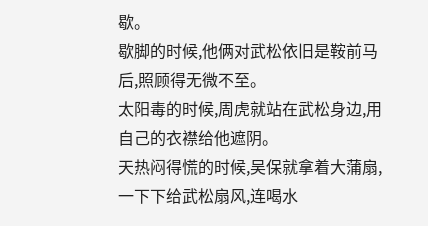歇。
歇脚的时候,他俩对武松依旧是鞍前马后,照顾得无微不至。
太阳毒的时候,周虎就站在武松身边,用自己的衣襟给他遮阴。
天热闷得慌的时候,吴保就拿着大蒲扇,一下下给武松扇风,连喝水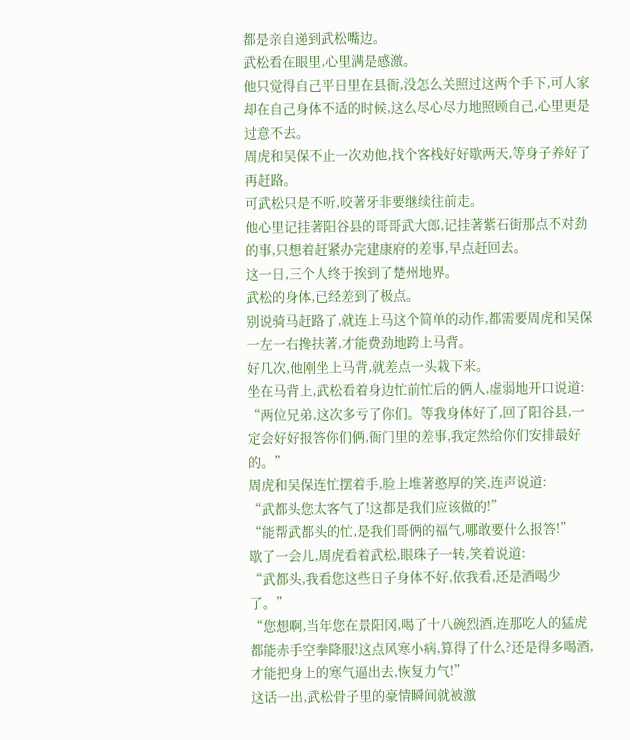都是亲自递到武松嘴边。
武松看在眼里,心里满是感激。
他只觉得自己平日里在县衙,没怎么关照过这两个手下,可人家却在自己身体不适的时候,这么尽心尽力地照顾自己,心里更是过意不去。
周虎和吴保不止一次劝他,找个客栈好好歇两天,等身子养好了再赶路。
可武松只是不听,咬著牙非要继续往前走。
他心里记挂著阳谷县的哥哥武大郎,记挂著紫石街那点不对劲的事,只想着赶紧办完建康府的差事,早点赶回去。
这一日,三个人终于挨到了楚州地界。
武松的身体,已经差到了极点。
别说骑马赶路了,就连上马这个简单的动作,都需要周虎和吴保一左一右搀扶著,才能费劲地跨上马背。
好几次,他刚坐上马背,就差点一头栽下来。
坐在马背上,武松看着身边忙前忙后的俩人,虚弱地开口说道:
“两位兄弟,这次多亏了你们。等我身体好了,回了阳谷县,一定会好好报答你们俩,衙门里的差事,我定然给你们安排最好的。”
周虎和吴保连忙摆着手,脸上堆著憨厚的笑,连声说道:
“武都头您太客气了!这都是我们应该做的!”
“能帮武都头的忙,是我们哥俩的福气,哪敢要什么报答!”
歇了一会儿,周虎看着武松,眼珠子一转,笑着说道:
“武都头,我看您这些日子身体不好,依我看,还是酒喝少了。”
“您想啊,当年您在景阳冈,喝了十八碗烈酒,连那吃人的猛虎都能赤手空拳降服!这点风寒小病,算得了什么?还是得多喝酒,才能把身上的寒气逼出去,恢复力气!”
这话一出,武松骨子里的豪情瞬间就被激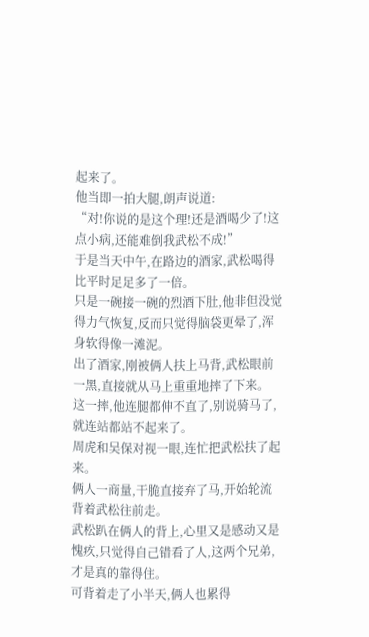起来了。
他当即一拍大腿,朗声说道:
“对!你说的是这个理!还是酒喝少了!这点小病,还能难倒我武松不成!”
于是当天中午,在路边的酒家,武松喝得比平时足足多了一倍。
只是一碗接一碗的烈酒下肚,他非但没觉得力气恢复,反而只觉得脑袋更晕了,浑身软得像一滩泥。
出了酒家,刚被俩人扶上马背,武松眼前一黑,直接就从马上重重地摔了下来。
这一摔,他连腿都伸不直了,别说骑马了,就连站都站不起来了。
周虎和吴保对视一眼,连忙把武松扶了起来。
俩人一商量,干脆直接弃了马,开始轮流背着武松往前走。
武松趴在俩人的背上,心里又是感动又是愧疚,只觉得自己错看了人,这两个兄弟,才是真的靠得住。
可背着走了小半天,俩人也累得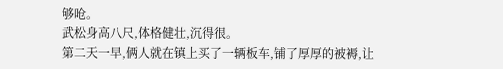够呛。
武松身高八尺,体格健壮,沉得很。
第二天一早,俩人就在镇上买了一辆板车,铺了厚厚的被褥,让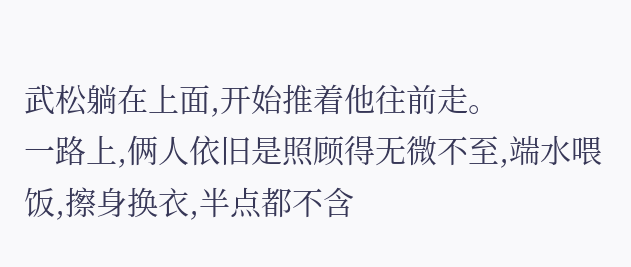武松躺在上面,开始推着他往前走。
一路上,俩人依旧是照顾得无微不至,端水喂饭,擦身换衣,半点都不含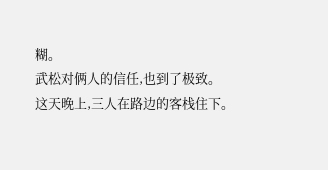糊。
武松对俩人的信任,也到了极致。
这天晚上,三人在路边的客栈住下。